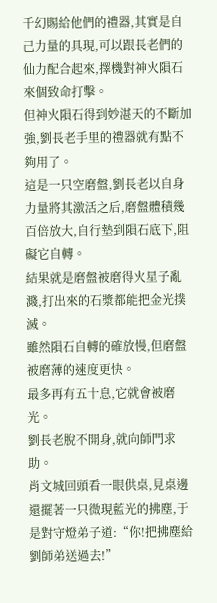千幻賜給他們的禮器,其實是自己力量的具現,可以跟長老們的仙力配合起來,擇機對神火隕石來個致命打擊。
但神火隕石得到妙湛天的不斷加強,劉長老手里的禮器就有點不夠用了。
這是一只空磨盤,劉長老以自身力量將其激活之后,磨盤體積幾百倍放大,自行墊到隕石底下,阻礙它自轉。
結果就是磨盤被磨得火星子亂濺,打出來的石漿都能把金光撲滅。
雖然隕石自轉的確放慢,但磨盤被磨薄的速度更快。
最多再有五十息,它就會被磨光。
劉長老脫不開身,就向師門求助。
肖文城回頭看一眼供桌,見桌邊還擺著一只微現藍光的拂塵,于是對守燈弟子道:“你!把拂塵給劉師弟送過去!”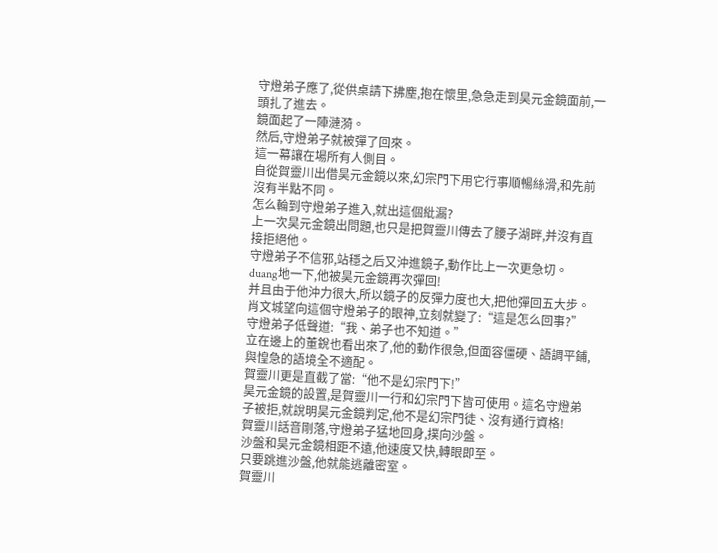守燈弟子應了,從供桌請下拂塵,抱在懷里,急急走到昊元金鏡面前,一頭扎了進去。
鏡面起了一陣漣漪。
然后,守燈弟子就被彈了回來。
這一幕讓在場所有人側目。
自從賀靈川出借昊元金鏡以來,幻宗門下用它行事順暢絲滑,和先前沒有半點不同。
怎么輪到守燈弟子進入,就出這個紕漏?
上一次昊元金鏡出問題,也只是把賀靈川傳去了腰子湖畔,并沒有直接拒絕他。
守燈弟子不信邪,站穩之后又沖進鏡子,動作比上一次更急切。
duang地一下,他被昊元金鏡再次彈回!
并且由于他沖力很大,所以鏡子的反彈力度也大,把他彈回五大步。
肖文城望向這個守燈弟子的眼神,立刻就變了:“這是怎么回事?”
守燈弟子低聲道:“我、弟子也不知道。”
立在邊上的董銳也看出來了,他的動作很急,但面容僵硬、語調平鋪,與惶急的語境全不適配。
賀靈川更是直截了當:“他不是幻宗門下!”
昊元金鏡的設置,是賀靈川一行和幻宗門下皆可使用。這名守燈弟子被拒,就說明昊元金鏡判定,他不是幻宗門徒、沒有通行資格!
賀靈川話音剛落,守燈弟子猛地回身,撲向沙盤。
沙盤和昊元金鏡相距不遠,他速度又快,轉眼即至。
只要跳進沙盤,他就能逃離密室。
賀靈川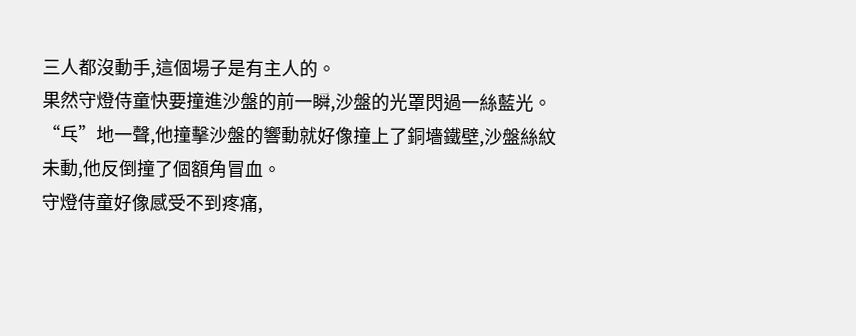三人都沒動手,這個場子是有主人的。
果然守燈侍童快要撞進沙盤的前一瞬,沙盤的光罩閃過一絲藍光。
“乓”地一聲,他撞擊沙盤的響動就好像撞上了銅墻鐵壁,沙盤絲紋未動,他反倒撞了個額角冒血。
守燈侍童好像感受不到疼痛,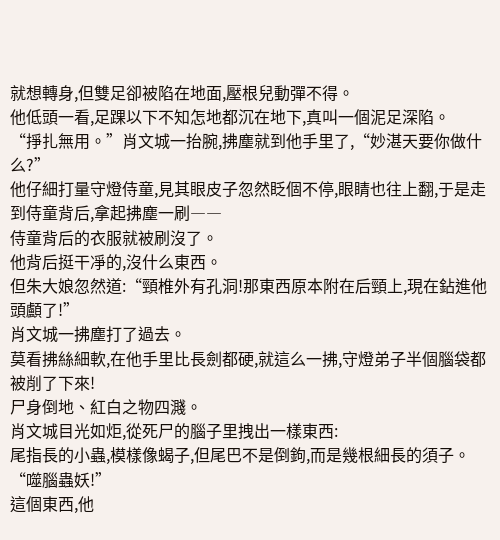就想轉身,但雙足卻被陷在地面,壓根兒動彈不得。
他低頭一看,足踝以下不知怎地都沉在地下,真叫一個泥足深陷。
“掙扎無用。”肖文城一抬腕,拂塵就到他手里了,“妙湛天要你做什么?”
他仔細打量守燈侍童,見其眼皮子忽然眨個不停,眼睛也往上翻,于是走到侍童背后,拿起拂塵一刷――
侍童背后的衣服就被刷沒了。
他背后挺干凈的,沒什么東西。
但朱大娘忽然道:“頸椎外有孔洞!那東西原本附在后頸上,現在鉆進他頭顱了!”
肖文城一拂塵打了過去。
莫看拂絲細軟,在他手里比長劍都硬,就這么一拂,守燈弟子半個腦袋都被削了下來!
尸身倒地、紅白之物四濺。
肖文城目光如炬,從死尸的腦子里拽出一樣東西:
尾指長的小蟲,模樣像蝎子,但尾巴不是倒鉤,而是幾根細長的須子。
“噬腦蟲妖!”
這個東西,他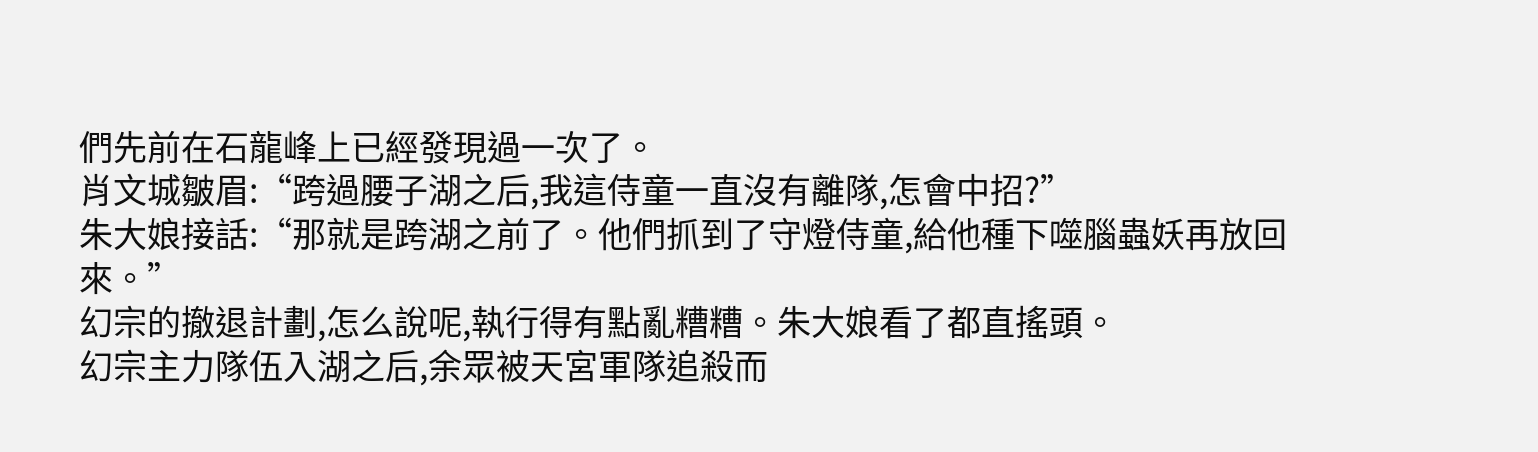們先前在石龍峰上已經發現過一次了。
肖文城皺眉:“跨過腰子湖之后,我這侍童一直沒有離隊,怎會中招?”
朱大娘接話:“那就是跨湖之前了。他們抓到了守燈侍童,給他種下噬腦蟲妖再放回來。”
幻宗的撤退計劃,怎么說呢,執行得有點亂糟糟。朱大娘看了都直搖頭。
幻宗主力隊伍入湖之后,余眾被天宮軍隊追殺而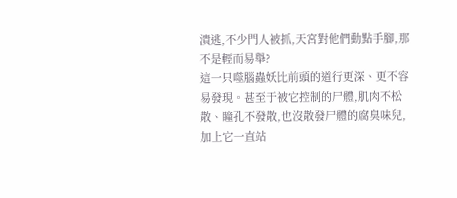潰逃,不少門人被抓,天宮對他們動點手腳,那不是輕而易舉?
這一只噬腦蟲妖比前頭的道行更深、更不容易發現。甚至于被它控制的尸體,肌肉不松散、瞳孔不發散,也沒散發尸體的腐臭味兒,加上它一直站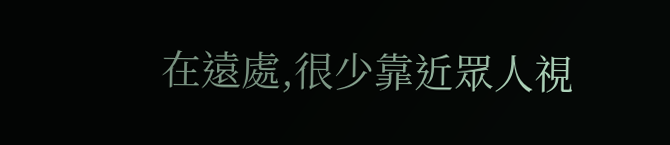在遠處,很少靠近眾人視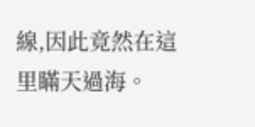線,因此竟然在這里瞞天過海。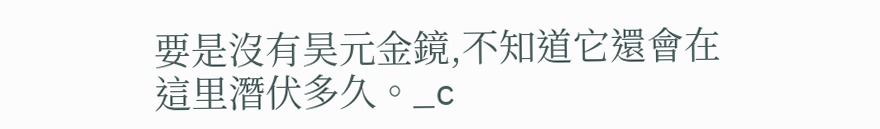要是沒有昊元金鏡,不知道它還會在這里潛伏多久。_c